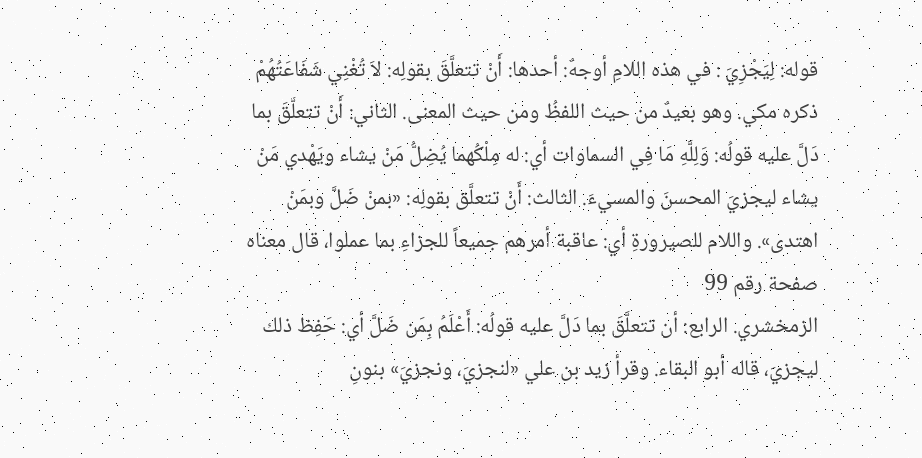قوله: لِيَجْزِيَ : في هذه اللامِ أوجهٌ: أحدها: أَنْ تتعلَّقَ بقولِه: لاَ تُغْنِي شَفَاعَتُهُمْ ذكره مكي. وهو بعيدٌ من حيث اللفظُ ومن حيث المعنى. الثاني: أَنْ تتعلَّقَ بما دَلَّ عليه قولُه: وَلِلَّهِ مَا فِي السماوات أي: له مِلْكُهما يُضِلُّ مَنْ يشاء ويَهْدي مَنْ يشاء ليجزيَ المحسنَ والمسيءَ. الثالث: أَنْ تتعلَّق بقولِه: «بمنْ ضَلَّ وبمَنْ اهتدى». واللام للصيرورةِ أي: عاقبة أمرهم جميعاً للجزاءِ بما عملوا، قال معناه
صفحة رقم 99
الزمخشري. الرابع: أن تتعلَّقَ بما دَلَّ عليه قولُه: أَعْلَمُ بِمَن ضَلَّ أي: حَفِظ ذلك ليجزيَ، قاله أبو البقاء. وقرأ زيد بن علي «لنجزيَ، ونجزيَ» بنونِ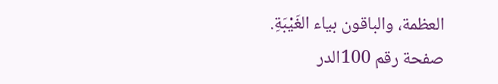العظمة، والباقون بياء الغَيْبَةِ.
صفحة رقم 100الدر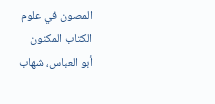المصون في علوم الكتاب المكنون
أبو العباس، شهاب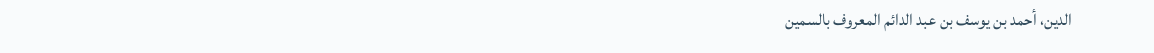الدين، أحمد بن يوسف بن عبد الدائم المعروف بالسمين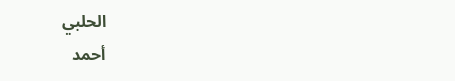الحلبي
أحمد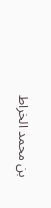بن محمد الخراط